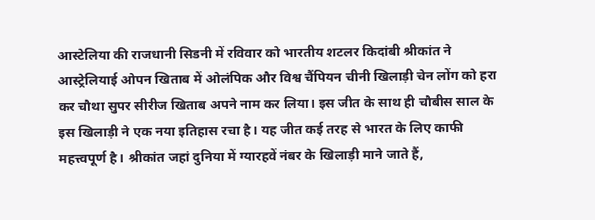आस्टेलिया की राजधानी सिडनी में रविवार को भारतीय शटलर किदांबी श्रीकांत ने आस्ट्रेलियाई ओपन खिताब में ओलंपिक और विश्व चैंपियन चीनी खिलाड़ी चेन लोंग को हरा कर चौथा सुपर सीरीज खिताब अपने नाम कर लिया। इस जीत के साथ ही चौबीस साल के इस खिलाड़ी ने एक नया इतिहास रचा है। यह जीत कई तरह से भारत के लिए काफी महत्त्वपूर्ण है। श्रीकांत जहां दुनिया में ग्यारहवें नंबर के खिलाड़ी माने जाते हैं,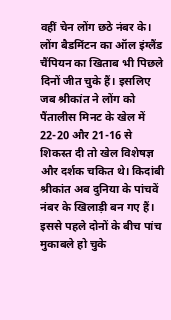वहीं चेन लोंग छठे नंबर के। लोंग बैडमिंटन का ऑल इंग्लैंड चैंपियन का खिताब भी पिछले दिनों जीत चुके हैं। इसलिए जब श्रीकांत ने लोंग को पैंतालीस मिनट के खेल में 22-20 और 21-16 से शिकस्त दी तो खेल विशेषज्ञ और दर्शक चकित थे। किदांबी श्रीकांत अब दुनिया के पांचवें नंबर के खिलाड़ी बन गए हैं।
इससे पहले दोनों के बीच पांच मुकाबले हो चुके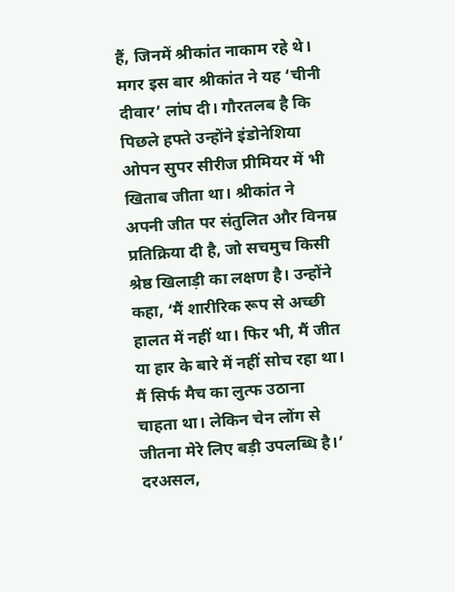हैं, जिनमें श्रीकांत नाकाम रहे थे। मगर इस बार श्रीकांत ने यह ‘चीनी दीवार’ लांघ दी। गौरतलब है कि पिछले हफ्ते उन्होंने इंडोनेशिया ओपन सुपर सीरीज प्रीमियर में भी खिताब जीता था। श्रीकांत ने अपनी जीत पर संतुलित और विनम्र प्रतिक्रिया दी है, जो सचमुच किसी श्रेष्ठ खिलाड़ी का लक्षण है। उन्होंने कहा, ‘मैं शारीरिक रूप से अच्छी हालत में नहीं था। फिर भी, मैं जीत या हार के बारे में नहीं सोच रहा था। मैं सिर्फ मैच का लुत्फ उठाना चाहता था। लेकिन चेन लोंग से जीतना मेरे लिए बड़ी उपलब्धि है।’ दरअसल,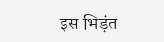इस भिड़ंत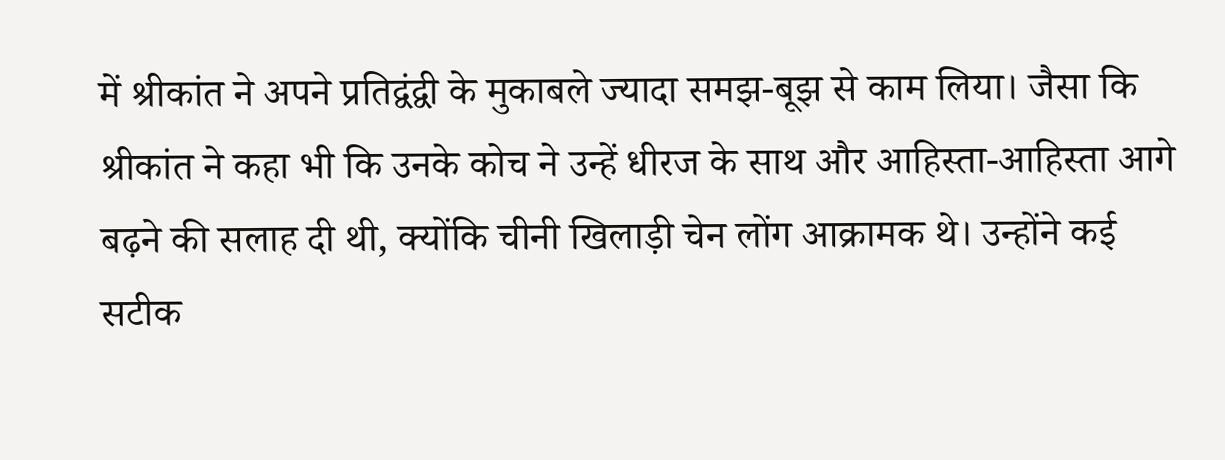में श्रीकांत ने अपने प्रतिद्वंद्वी के मुकाबले ज्यादा समझ-बूझ से काम लिया। जैसा कि श्रीकांत ने कहा भी कि उनके कोच ने उन्हें धीरज के साथ और आहिस्ता-आहिस्ता आगे बढ़ने की सलाह दी थी, क्योंकि चीनी खिलाड़ी चेन लोंग आक्रामक थे। उन्होंने कई सटीक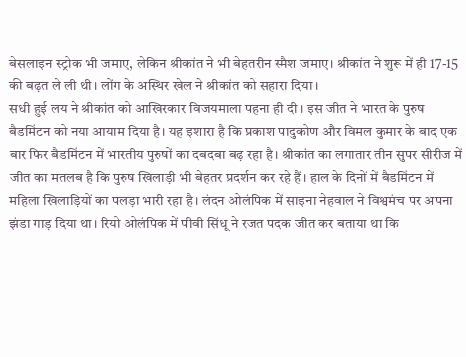बेसलाइन स्ट्रोक भी जमाए, लेकिन श्रीकांत ने भी बेहतरीन स्मैश जमाए। श्रीकांत ने शुरू में ही 17-15 की बढ़त ले ली थी। लोंग के अस्थिर खेल ने श्रीकांत को सहारा दिया।
सधी हुई लय ने श्रीकांत को आखिरकार विजयमाला पहना ही दी। इस जीत ने भारत के पुरुष बैडमिंटन को नया आयाम दिया है। यह इशारा है कि प्रकाश पादुकोण और विमल कुमार के बाद एक बार फिर बैडमिंटन में भारतीय पुरुषों का दबदबा बढ़ रहा है। श्रीकांत का लगातार तीन सुपर सीरीज में जीत का मतलब है कि पुरुष खिलाड़ी भी बेहतर प्रदर्शन कर रहे हैं। हाल के दिनों में बैडमिंटन में महिला खिलाड़ियों का पलड़ा भारी रहा है। लंदन ओलंपिक में साइना नेहवाल ने विश्वमंच पर अपना झंडा गाड़ दिया था। रियो ओलंपिक में पीवी सिंधू ने रजत पदक जीत कर बताया था कि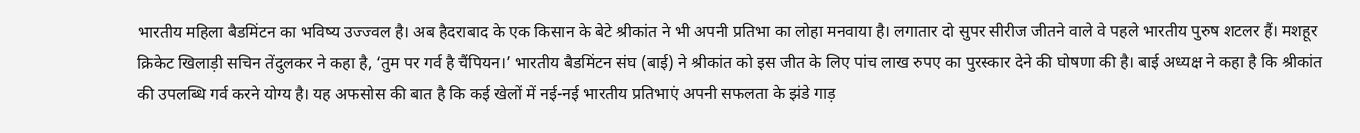भारतीय महिला बैडमिंटन का भविष्य उज्ज्वल है। अब हैदराबाद के एक किसान के बेटे श्रीकांत ने भी अपनी प्रतिभा का लोहा मनवाया है। लगातार दो सुपर सीरीज जीतने वाले वे पहले भारतीय पुरुष शटलर हैं। मशहूर क्रिकेट खिलाड़ी सचिन तेंदुलकर ने कहा है, ‘तुम पर गर्व है चैंपियन।’ भारतीय बैडमिंटन संघ (बाई) ने श्रीकांत को इस जीत के लिए पांच लाख रुपए का पुरस्कार देने की घोषणा की है। बाई अध्यक्ष ने कहा है कि श्रीकांत की उपलब्धि गर्व करने योग्य है। यह अफसोस की बात है कि कई खेलों में नई-नई भारतीय प्रतिभाएं अपनी सफलता के झंडे गाड़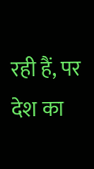रही हैं, पर देश का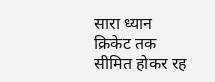सारा ध्यान क्रिकेट तक सीमित होकर रह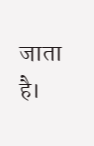जाता है।